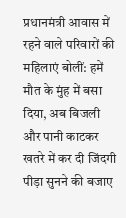प्रधानमंत्री आवास में रहने वाले परिवारों की महिलाएं बोलीं: हमें मौत के मुंह में बसा दिया, अब बिजली और पानी काटकर खतरे में कर दी जिंदगी
पीड़ा सुनने की बजाए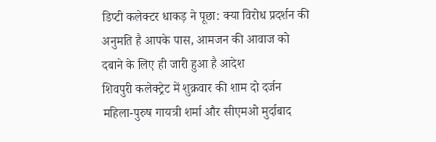डिप्टी कलेक्टर धाकड़ ने पूछा: क्या विरोध प्रदर्शन की अनुमति है आपके पास, आमजन की आवाज को दबाने के लिए ही जारी हुआ है आदेश
शिवपुरी कलेक्ट्रेट में शुक्रवार की शाम दो दर्जन महिला-पुरुष गायत्री शर्मा और सीएमओ मुर्दाबाद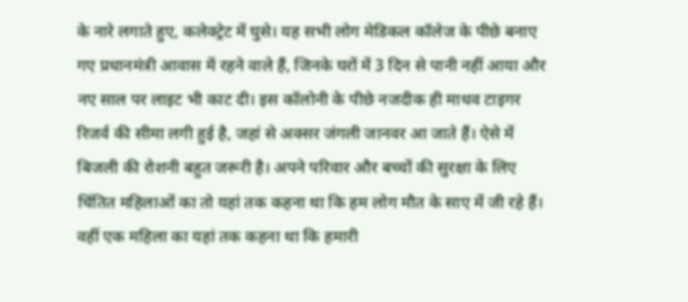के नारे लगाते हुए, कलेक्ट्रेट में घुसे। यह सभी लोग मेडिकल कॉलेज के पीछे बनाए गए प्रधानमंत्री आवास में रहने वाले हैं, जिनके घरों में 3 दिन से पानी नहीं आया और नए साल पर लाइट भी काट दी। इस कॉलोनी के पीछे नजदीक ही माधव टाइगर रिजर्व की सीमा लगी हुई है, जहां से अक्सर जंगली जानवर आ जाते हैं। ऐसे में बिजली की रोशनी बहुत जरूरी है। अपने परिवार और बच्चों की सुरक्षा के लिए चिंतित महिलाओं का तो यहां तक कहना था कि हम लोग मौत के साए में जी रहे हैं। वहीं एक महिला का यहां तक कहना था कि हमारी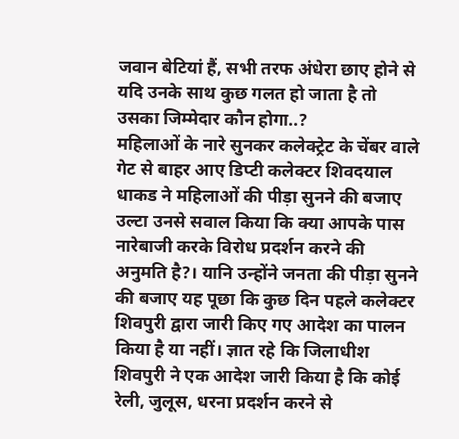जवान बेटियां हैं, सभी तरफ अंधेरा छाए होने से यदि उनके साथ कुछ गलत हो जाता है तो उसका जिम्मेदार कौन होगा..?
महिलाओं के नारे सुनकर कलेक्ट्रेट के चेंबर वाले गेट से बाहर आए डिप्टी कलेक्टर शिवदयाल धाकड ने महिलाओं की पीड़ा सुनने की बजाए उल्टा उनसे सवाल किया कि क्या आपके पास नारेबाजी करके विरोध प्रदर्शन करने की अनुमति है?। यानि उन्होंने जनता की पीड़ा सुनने की बजाए यह पूछा कि कुछ दिन पहले कलेक्टर शिवपुरी द्वारा जारी किए गए आदेश का पालन किया है या नहीं। ज्ञात रहे कि जिलाधीश शिवपुरी ने एक आदेश जारी किया है कि कोई रेली, जुलूस, धरना प्रदर्शन करने से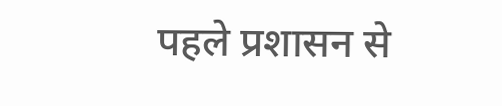पहले प्रशासन से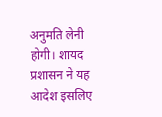अनुमति लेनी होगी। शायद प्रशासन ने यह आदेश इसलिए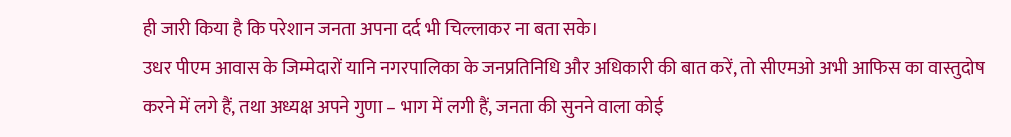ही जारी किया है कि परेशान जनता अपना दर्द भी चिल्लाकर ना बता सके।
उधर पीएम आवास के जिम्मेदारों यानि नगरपालिका के जनप्रतिनिधि और अधिकारी की बात करें, तो सीएमओ अभी आफिस का वास्तुदोष करने में लगे हैं, तथा अध्यक्ष अपने गुणा – भाग में लगी हैं, जनता की सुनने वाला कोई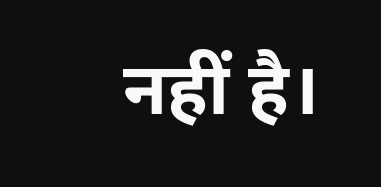नहीं है।